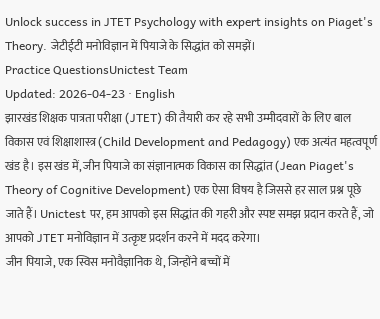Unlock success in JTET Psychology with expert insights on Piaget's Theory. जेटीईटी मनोविज्ञान में पियाजे के सिद्धांत को समझें।
Practice QuestionsUnictest Team
Updated: 2026-04-23 · English
झारखंड शिक्षक पात्रता परीक्षा (JTET) की तैयारी कर रहे सभी उम्मीदवारों के लिए बाल विकास एवं शिक्षाशास्त्र (Child Development and Pedagogy) एक अत्यंत महत्वपूर्ण खंड है। इस खंड में, जीन पियाजे का संज्ञानात्मक विकास का सिद्धांत (Jean Piaget's Theory of Cognitive Development) एक ऐसा विषय है जिससे हर साल प्रश्न पूछे जाते हैं। Unictest पर, हम आपको इस सिद्धांत की गहरी और स्पष्ट समझ प्रदान करते हैं, जो आपको JTET मनोविज्ञान में उत्कृष्ट प्रदर्शन करने में मदद करेगा।
जीन पियाजे, एक स्विस मनोवैज्ञानिक थे, जिन्होंने बच्चों में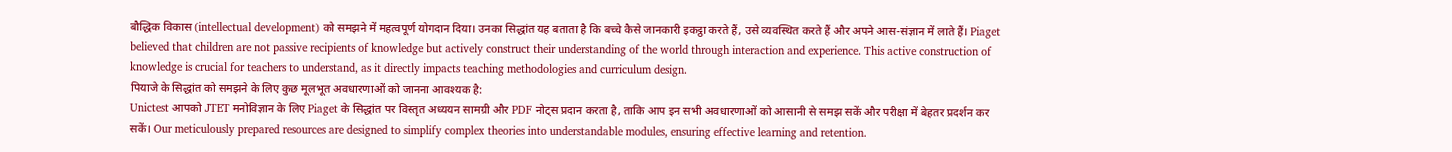बौद्धिक विकास (intellectual development) को समझने में महत्वपूर्ण योगदान दिया। उनका सिद्धांत यह बताता है कि बच्चे कैसे जानकारी इकट्ठा करते हैं, उसे व्यवस्थित करते हैं और अपने आस-संज्ञान में लाते हैं। Piaget believed that children are not passive recipients of knowledge but actively construct their understanding of the world through interaction and experience. This active construction of knowledge is crucial for teachers to understand, as it directly impacts teaching methodologies and curriculum design.
पियाजे के सिद्धांत को समझने के लिए कुछ मूलभूत अवधारणाओं को जानना आवश्यक है:
Unictest आपको JTET मनोविज्ञान के लिए Piaget के सिद्धांत पर विस्तृत अध्ययन सामग्री और PDF नोट्स प्रदान करता है, ताकि आप इन सभी अवधारणाओं को आसानी से समझ सकें और परीक्षा में बेहतर प्रदर्शन कर सकें। Our meticulously prepared resources are designed to simplify complex theories into understandable modules, ensuring effective learning and retention.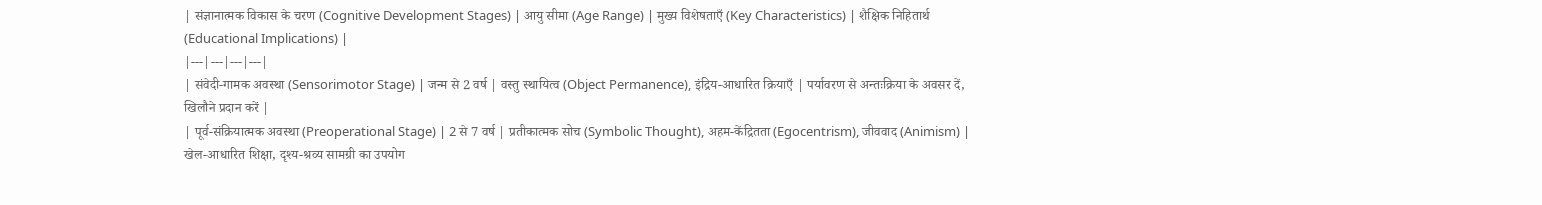| संज्ञानात्मक विकास के चरण (Cognitive Development Stages) | आयु सीमा (Age Range) | मुख्य विशेषताएँ (Key Characteristics) | शैक्षिक निहितार्थ (Educational Implications) |
|---|---|---|---|
| संवेदी-गामक अवस्था (Sensorimotor Stage) | जन्म से 2 वर्ष | वस्तु स्थायित्व (Object Permanence), इंद्रिय-आधारित क्रियाएँ | पर्यावरण से अन्तःक्रिया के अवसर दें, खिलौने प्रदान करें |
| पूर्व-संक्रियात्मक अवस्था (Preoperational Stage) | 2 से 7 वर्ष | प्रतीकात्मक सोच (Symbolic Thought), अहम-केंद्रितता (Egocentrism), जीववाद (Animism) | खेल-आधारित शिक्षा, दृश्य-श्रव्य सामग्री का उपयोग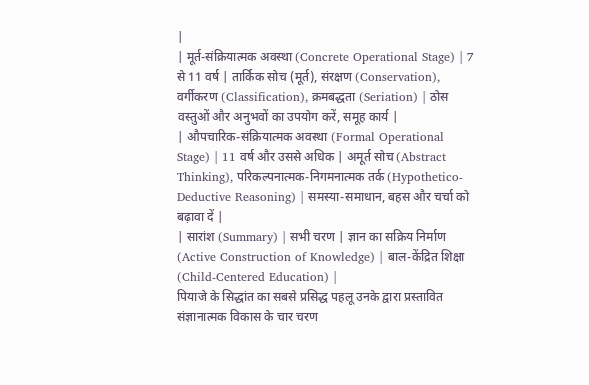|
| मूर्त-संक्रियात्मक अवस्था (Concrete Operational Stage) | 7 से 11 वर्ष | तार्किक सोच (मूर्त), संरक्षण (Conservation), वर्गीकरण (Classification), क्रमबद्धता (Seriation) | ठोस वस्तुओं और अनुभवों का उपयोग करें, समूह कार्य |
| औपचारिक-संक्रियात्मक अवस्था (Formal Operational Stage) | 11 वर्ष और उससे अधिक | अमूर्त सोच (Abstract Thinking), परिकल्पनात्मक-निगमनात्मक तर्क (Hypothetico-Deductive Reasoning) | समस्या-समाधान, बहस और चर्चा को बढ़ावा दें |
| सारांश (Summary) | सभी चरण | ज्ञान का सक्रिय निर्माण (Active Construction of Knowledge) | बाल-केंद्रित शिक्षा (Child-Centered Education) |
पियाजे के सिद्धांत का सबसे प्रसिद्ध पहलू उनके द्वारा प्रस्तावित संज्ञानात्मक विकास के चार चरण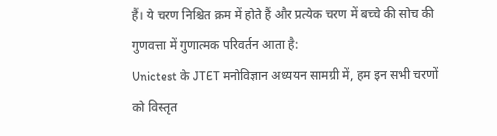हैं। ये चरण निश्चित क्रम में होते हैं और प्रत्येक चरण में बच्चे की सोच की गुणवत्ता में गुणात्मक परिवर्तन आता है:
Unictest के JTET मनोविज्ञान अध्ययन सामग्री में, हम इन सभी चरणों को विस्तृत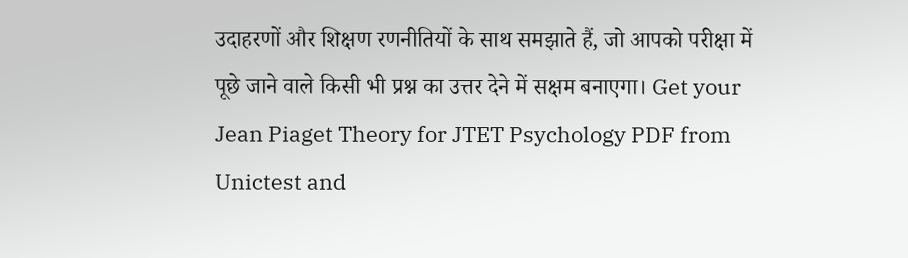उदाहरणों और शिक्षण रणनीतियों के साथ समझाते हैं, जो आपको परीक्षा में पूछे जाने वाले किसी भी प्रश्न का उत्तर देने में सक्षम बनाएगा। Get your Jean Piaget Theory for JTET Psychology PDF from Unictest and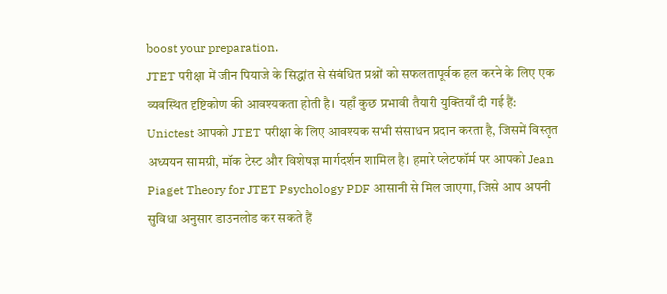boost your preparation.
JTET परीक्षा में जीन पियाजे के सिद्धांत से संबंधित प्रश्नों को सफलतापूर्वक हल करने के लिए एक व्यवस्थित दृष्टिकोण की आवश्यकता होती है। यहाँ कुछ प्रभावी तैयारी युक्तियाँ दी गई हैं:
Unictest आपको JTET परीक्षा के लिए आवश्यक सभी संसाधन प्रदान करता है, जिसमें विस्तृत अध्ययन सामग्री, मॉक टेस्ट और विशेषज्ञ मार्गदर्शन शामिल है। हमारे प्लेटफॉर्म पर आपको Jean Piaget Theory for JTET Psychology PDF आसानी से मिल जाएगा, जिसे आप अपनी सुविधा अनुसार डाउनलोड कर सकते हैं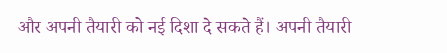और अपनी तैयारी को नई दिशा दे सकते हैं। अपनी तैयारी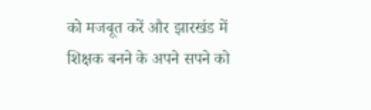को मजबूत करें और झारखंड में शिक्षक बनने के अपने सपने को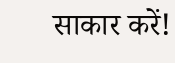साकार करें!